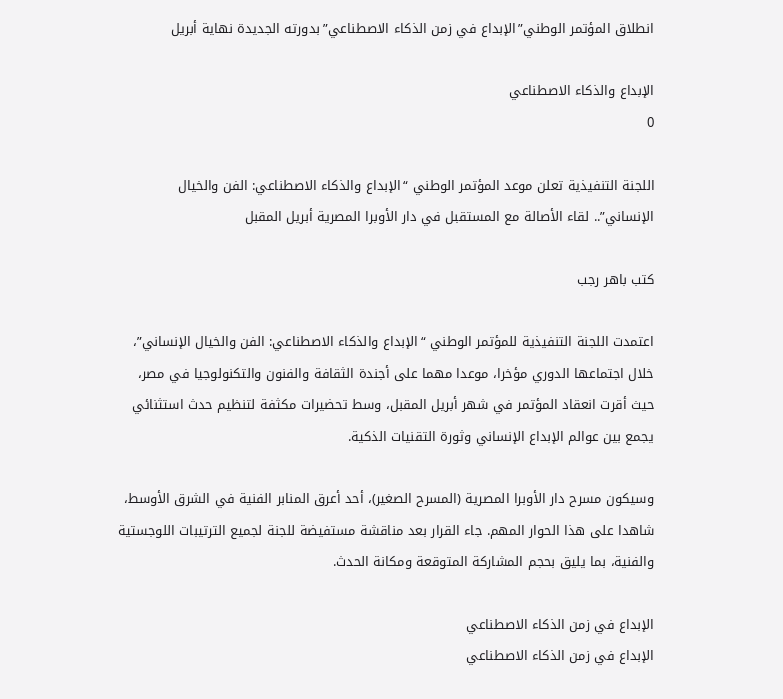انطلاق المؤتمر الوطني”الإبداع في زمن الذكاء الاصطناعي”بدورته الجديدة نهاية أبريل

الإبداع والذكاء الاصطناعي
0

اللجنة التنفيذية تعلن موعد المؤتمر الوطني “الإبداع والذكاء الاصطناعي: الفن والخيال الإنساني”.. لقاء الأصالة مع المستقبل في دار الأوبرا المصرية أبريل المقبل

كتب باهر رجب

اعتمدت اللجنة التنفيذية للمؤتمر الوطني “الإبداع والذكاء الاصطناعي: الفن والخيال الإنساني”، خلال اجتماعها الدوري مؤخرا، موعدا مهما على أجندة الثقافة والفنون والتكنولوجيا في مصر، حيث أقرت انعقاد المؤتمر في شهر أبريل المقبل، وسط تحضيرات مكثفة لتنظيم حدث استثنائي يجمع بين عوالم الإبداع الإنساني وثورة التقنيات الذكية.

وسيكون مسرح دار الأوبرا المصرية (المسرح الصغير)، أحد أعرق المنابر الفنية في الشرق الأوسط، شاهدا على هذا الحوار المهم. جاء القرار بعد مناقشة مستفيضة للجنة لجميع الترتيبات اللوجستية والفنية، بما يليق بحجم المشاركة المتوقعة ومكانة الحدث.

الإبداع في زمن الذكاء الاصطناعي
الإبداع في زمن الذكاء الاصطناعي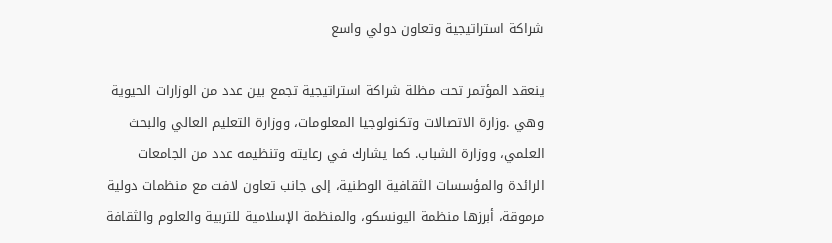شراكة استراتيجية وتعاون دولي واسع

ينعقد المؤتمر تحت مظلة شراكة استراتيجية تجمع بين عدد من الوزارات الحيوية وهي .وزارة الاتصالات وتكنولوجيا المعلومات، ووزارة التعليم العالي والبحث العلمي، ووزارة الشباب. كما يشارك في رعايته وتنظيمه عدد من الجامعات الرائدة والمؤسسات الثقافية الوطنية، إلى جانب تعاون لافت مع منظمات دولية مرموقة، أبرزها منظمة اليونسكو، والمنظمة الإسلامية للتربية والعلوم والثقافة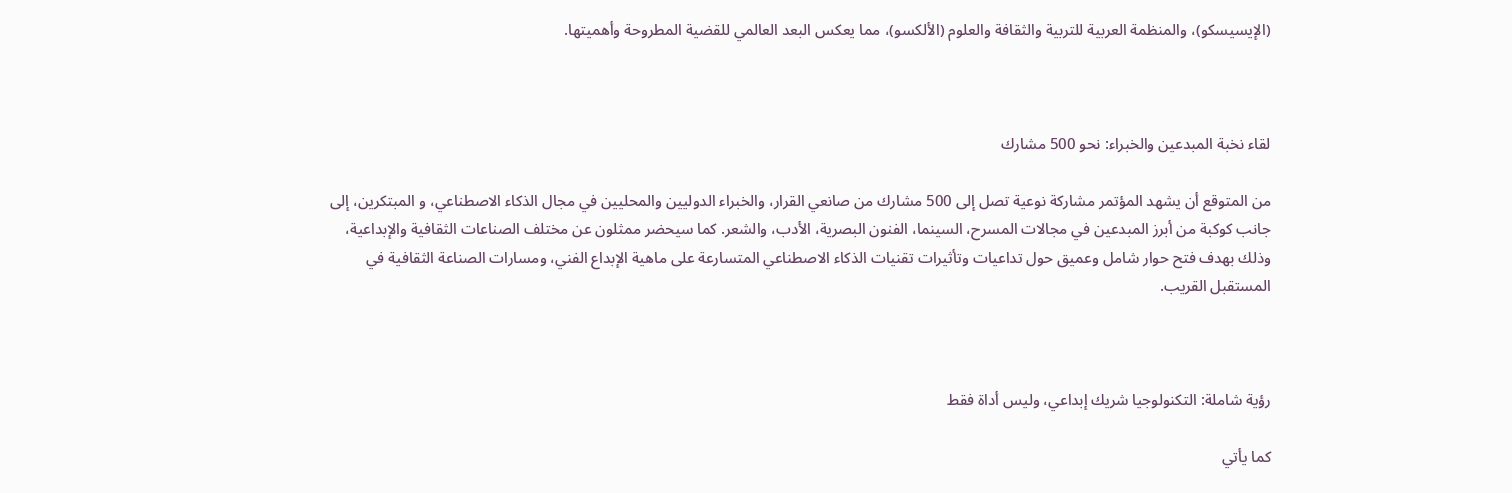(الإيسيسكو)، والمنظمة العربية للتربية والثقافة والعلوم (الألكسو)، مما يعكس البعد العالمي للقضية المطروحة وأهميتها.



لقاء نخبة المبدعين والخبراء: نحو 500 مشارك

من المتوقع أن يشهد المؤتمر مشاركة نوعية تصل إلى 500 مشارك من صانعي القرار، والخبراء الدوليين والمحليين في مجال الذكاء الاصطناعي، و المبتكرين، إلى جانب كوكبة من أبرز المبدعين في مجالات المسرح، السينما، الفنون البصرية، الأدب، والشعر. كما سيحضر ممثلون عن مختلف الصناعات الثقافية والإبداعية، وذلك بهدف فتح حوار شامل وعميق حول تداعيات وتأثيرات تقنيات الذكاء الاصطناعي المتسارعة على ماهية الإبداع الفني، ومسارات الصناعة الثقافية في المستقبل القريب.



رؤية شاملة: التكنولوجيا شريك إبداعي، وليس أداة فقط

كما يأتي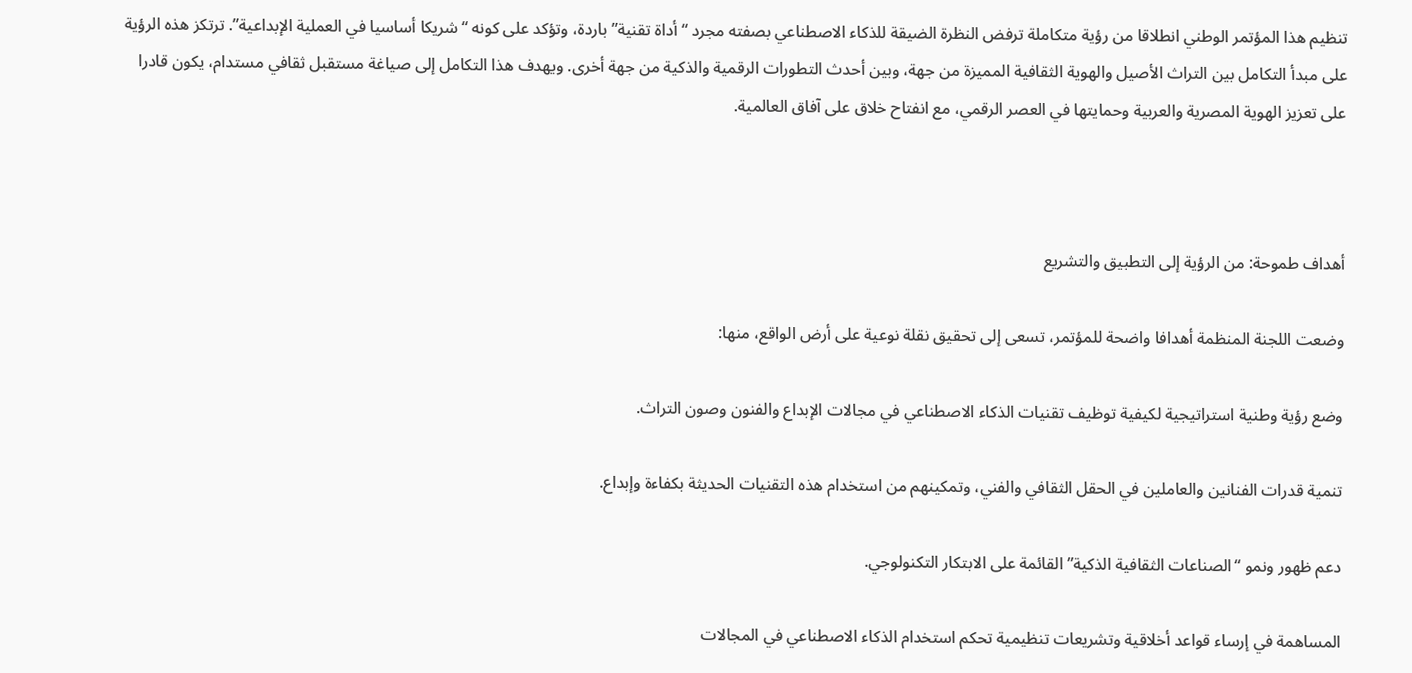تنظيم هذا المؤتمر الوطني انطلاقا من رؤية متكاملة ترفض النظرة الضيقة للذكاء الاصطناعي بصفته مجرد “أداة تقنية” باردة، وتؤكد على كونه “شريكا أساسيا في العملية الإبداعية”. ترتكز هذه الرؤية على مبدأ التكامل بين التراث الأصيل والهوية الثقافية المميزة من جهة، وبين أحدث التطورات الرقمية والذكية من جهة أخرى. ويهدف هذا التكامل إلى صياغة مستقبل ثقافي مستدام، يكون قادرا على تعزيز الهوية المصرية والعربية وحمايتها في العصر الرقمي، مع انفتاح خلاق على آفاق العالمية.



أهداف طموحة: من الرؤية إلى التطبيق والتشريع

وضعت اللجنة المنظمة أهدافا واضحة للمؤتمر، تسعى إلى تحقيق نقلة نوعية على أرض الواقع، منها:

وضع رؤية وطنية استراتيجية لكيفية توظيف تقنيات الذكاء الاصطناعي في مجالات الإبداع والفنون وصون التراث.

تنمية قدرات الفنانين والعاملين في الحقل الثقافي والفني، وتمكينهم من استخدام هذه التقنيات الحديثة بكفاءة وإبداع.

دعم ظهور ونمو “الصناعات الثقافية الذكية” القائمة على الابتكار التكنولوجي.

المساهمة في إرساء قواعد أخلاقية وتشريعات تنظيمية تحكم استخدام الذكاء الاصطناعي في المجالات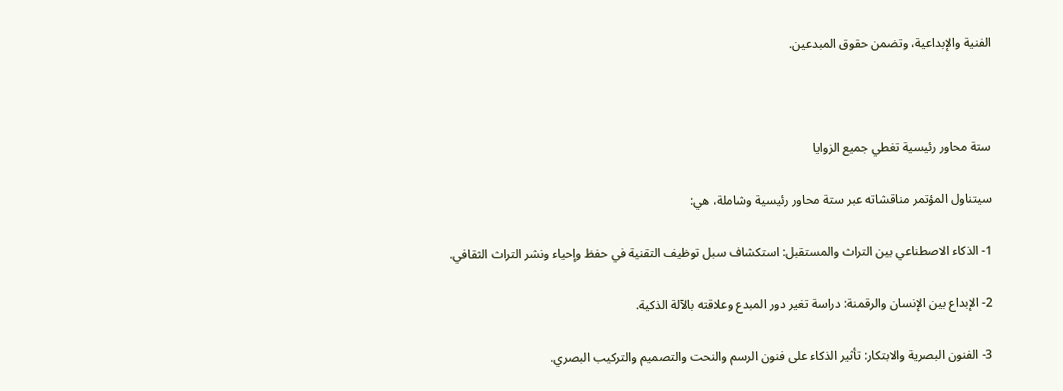الفنية والإبداعية، وتضمن حقوق المبدعين.



ستة محاور رئيسية تغطي جميع الزوايا

سيتناول المؤتمر مناقشاته عبر ستة محاور رئيسية وشاملة، هي:

1- الذكاء الاصطناعي بين التراث والمستقبل: استكشاف سبل توظيف التقنية في حفظ وإحياء ونشر التراث الثقافي.

2- الإبداع بين الإنسان والرقمنة: دراسة تغير دور المبدع وعلاقته بالآلة الذكية.

3- الفنون البصرية والابتكار: تأثير الذكاء على فنون الرسم والنحت والتصميم والتركيب البصري.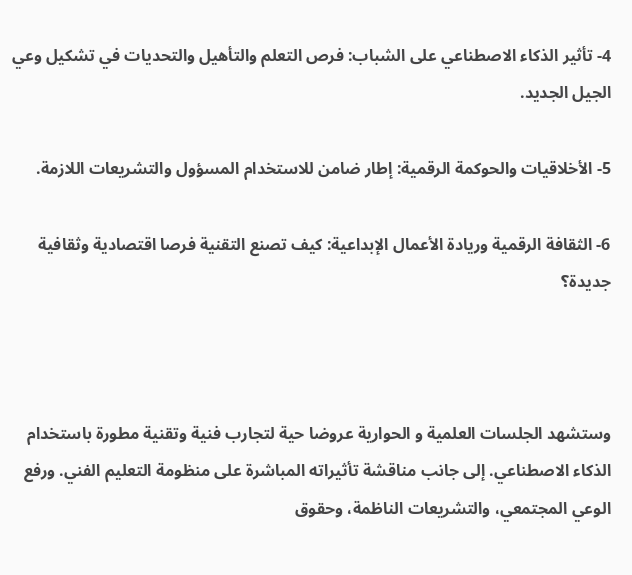4- تأثير الذكاء الاصطناعي على الشباب: فرص التعلم والتأهيل والتحديات في تشكيل وعي الجيل الجديد.

5- الأخلاقيات والحوكمة الرقمية: إطار ضامن للاستخدام المسؤول والتشريعات اللازمة.

6- الثقافة الرقمية وريادة الأعمال الإبداعية: كيف تصنع التقنية فرصا اقتصادية وثقافية جديدة؟



وستشهد الجلسات العلمية و الحوارية عروضا حية لتجارب فنية وتقنية مطورة باستخدام الذكاء الاصطناعي. إلى جانب مناقشة تأثيراته المباشرة على منظومة التعليم الفني. ورفع الوعي المجتمعي، والتشريعات الناظمة، وحقوق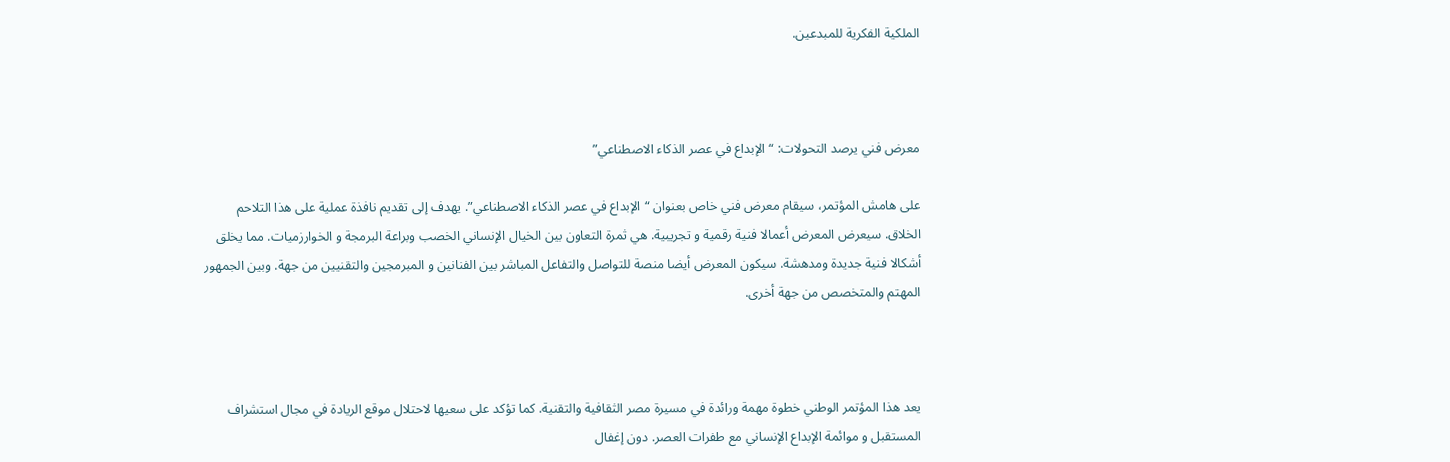الملكية الفكرية للمبدعين.



معرض فني يرصد التحولات: “الإبداع في عصر الذكاء الاصطناعي”

على هامش المؤتمر، سيقام معرض فني خاص بعنوان “الإبداع في عصر الذكاء الاصطناعي”. يهدف إلى تقديم نافذة عملية على هذا التلاحم الخلاق. سيعرض المعرض أعمالا فنية رقمية و تجريبية. هي ثمرة التعاون بين الخيال الإنساني الخصب وبراعة البرمجة و الخوارزميات. مما يخلق أشكالا فنية جديدة ومدهشة. سيكون المعرض أيضا منصة للتواصل والتفاعل المباشر بين الفنانين و المبرمجين والتقنيين من جهة. وبين الجمهور المهتم والمتخصص من جهة أخرى.



يعد هذا المؤتمر الوطني خطوة مهمة ورائدة في مسيرة مصر الثقافية والتقنية. كما تؤكد على سعيها لاحتلال موقع الريادة في مجال استشراف المستقبل و موائمة الإبداع الإنساني مع طفرات العصر. دون إغفال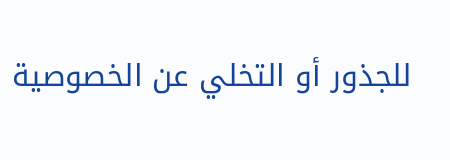للجذور أو التخلي عن الخصوصية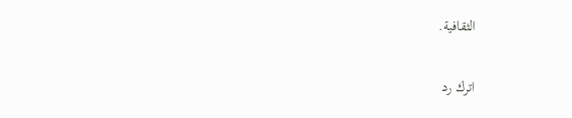الثقافية.

اترك رد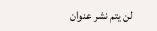لن يتم نشر عنوان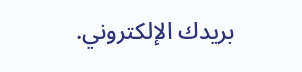بريدك الإلكتروني.